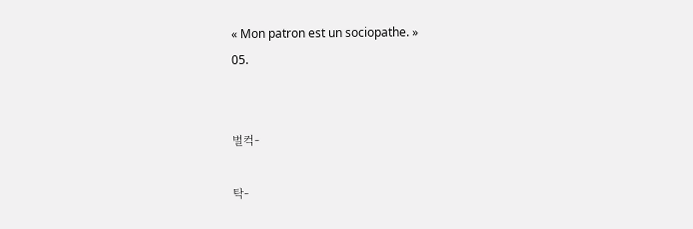« Mon patron est un sociopathe. »
05.


벌컥-

탁-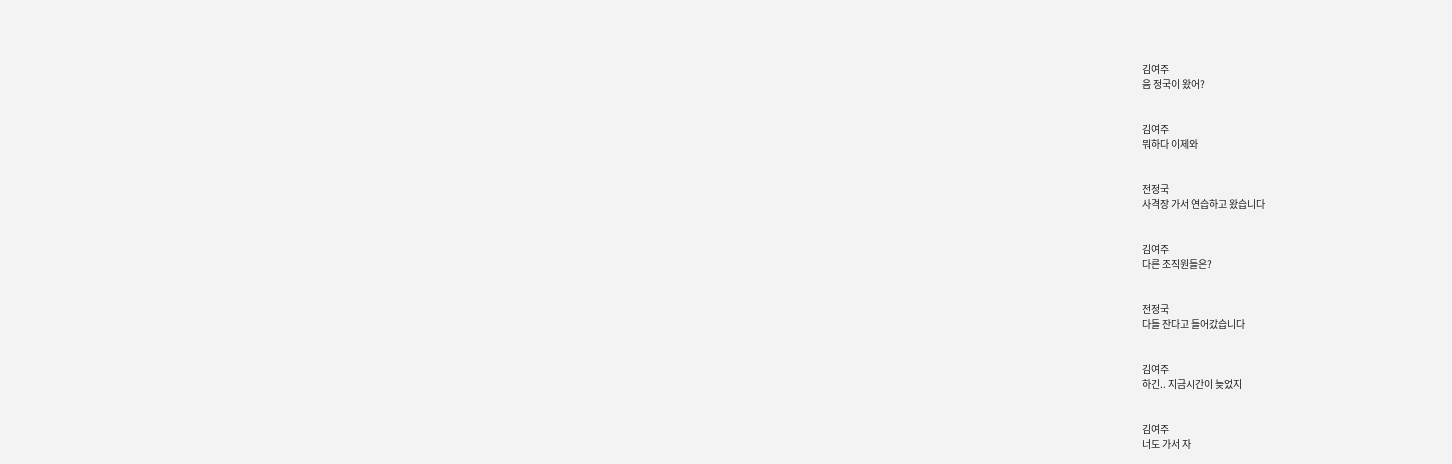김여주
음 정국이 왔어?


김여주
뭐하다 이제와


전정국
사격장 가서 연습하고 왔습니다


김여주
다른 조직원들은?


전정국
다들 잔다고 들어갔습니다


김여주
하긴.. 지금시간이 늦었지


김여주
너도 가서 자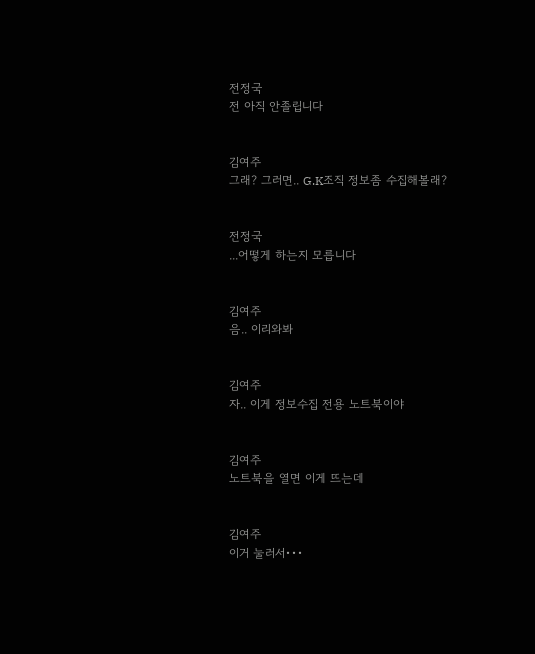전정국
전 아직 안졸립니다


김여주
그래? 그러면.. G.K조직 정보좀 수집해볼래?


전정국
...어떻게 하는지 모릅니다


김여주
음.. 이리와봐


김여주
자.. 이게 정보수집 전용 노트북이야


김여주
노트북을 열면 이게 뜨는데


김여주
이거 눌러서•••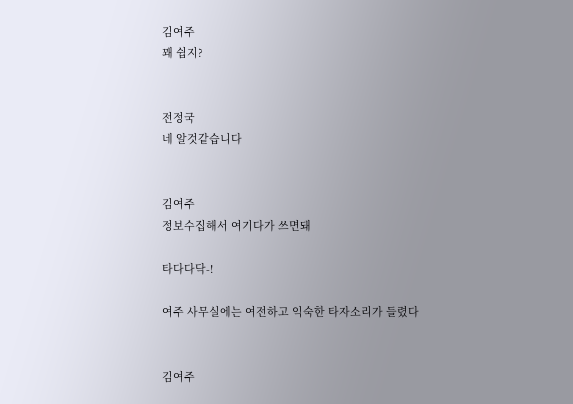김여주
꽤 쉽지?


전정국
네 알것같습니다


김여주
정보수집해서 여기다가 쓰면돼

타다다닥-!

여주 사무실에는 여전하고 익숙한 타자소리가 들렸다


김여주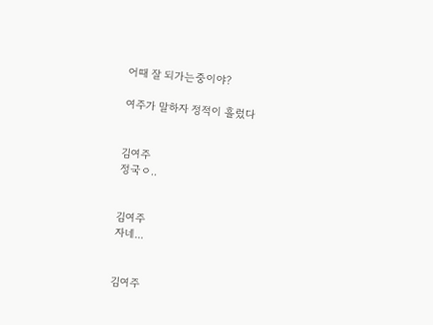어때 잘 되가는중이야?

여주가 말하자 정적이 흘렀다


김여주
정국ㅇ..


김여주
자네...


김여주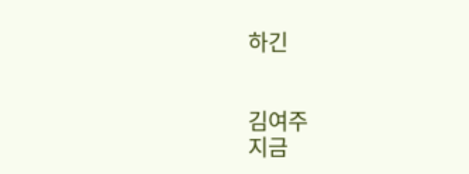하긴


김여주
지금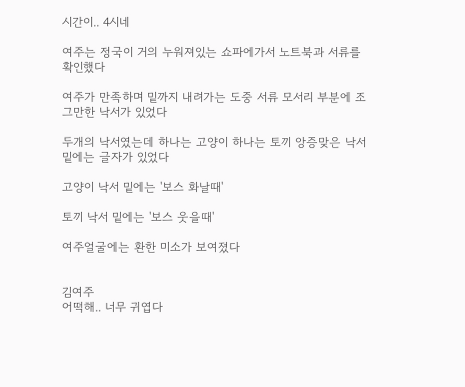시간이.. 4시네

여주는 정국이 거의 누워져있는 쇼파에가서 노트북과 서류를 확인했다

여주가 만족하며 밑까지 내려가는 도중 서류 모서리 부분에 조그만한 낙서가 있었다

두개의 낙서였는데 하나는 고양이 하나는 토끼 앙증맞은 낙서 밑에는 글자가 있었다

고양이 낙서 밑에는 '보스 화날때'

토끼 낙서 밑에는 '보스 웃을때'

여주얼굴에는 환한 미소가 보여졌다


김여주
어떡해.. 너무 귀엽다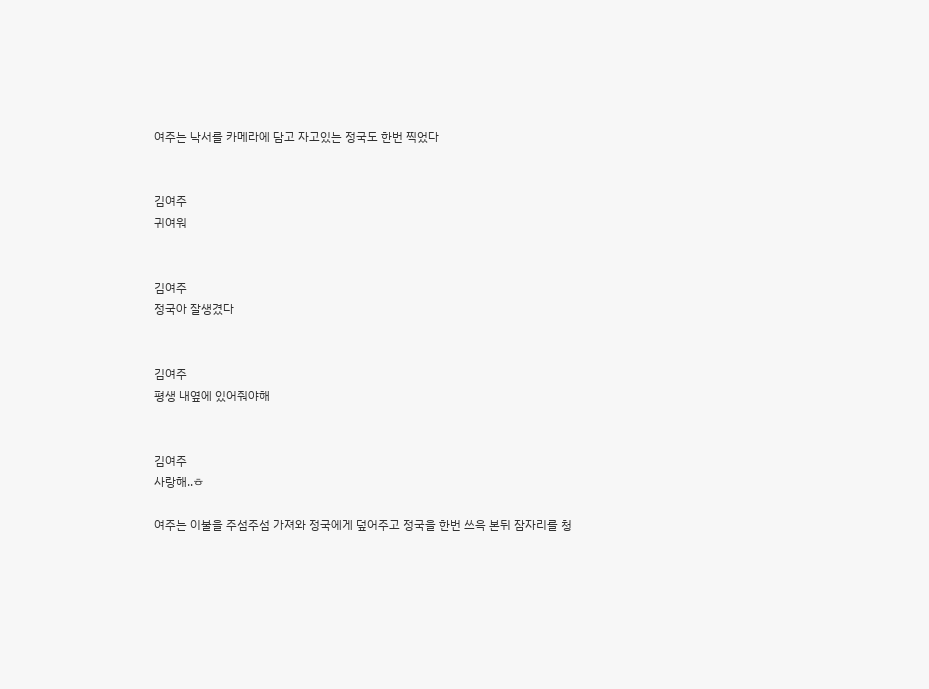여주는 낙서를 카메라에 담고 자고있는 정국도 한번 찍었다


김여주
귀여워


김여주
정국아 잘생겼다


김여주
평생 내옆에 있어줘야해


김여주
사랑해..ㅎ

여주는 이불을 주섬주섬 가져와 정국에게 덮어주고 정국을 한번 쓰윽 본뒤 잠자리를 청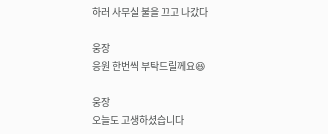하러 사무실 불을 끄고 나갔다

웅장
응원 한번씩 부탁드릴께요😆

웅장
오늘도 고생하셨습니다